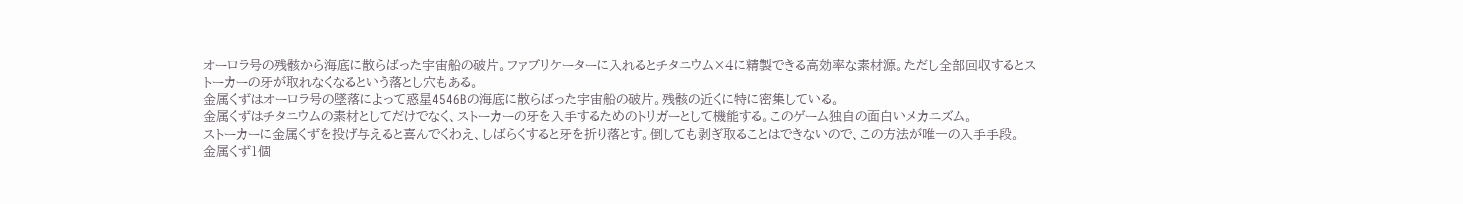オーロラ号の残骸から海底に散らばった宇宙船の破片。ファブリケーターに入れるとチタニウム×4に精製できる高効率な素材源。ただし全部回収するとストーカーの牙が取れなくなるという落とし穴もある。
金属くずはオーロラ号の墜落によって惑星4546Bの海底に散らばった宇宙船の破片。残骸の近くに特に密集している。
金属くずはチタニウムの素材としてだけでなく、ストーカーの牙を入手するためのトリガーとして機能する。このゲーム独自の面白いメカニズム。
ストーカーに金属くずを投げ与えると喜んでくわえ、しばらくすると牙を折り落とす。倒しても剥ぎ取ることはできないので、この方法が唯一の入手手段。
金属くず1個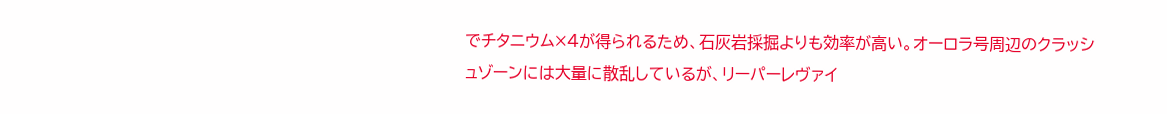でチタニウム×4が得られるため、石灰岩採掘よりも効率が高い。オーロラ号周辺のクラッシュゾーンには大量に散乱しているが、リーパーレヴァイ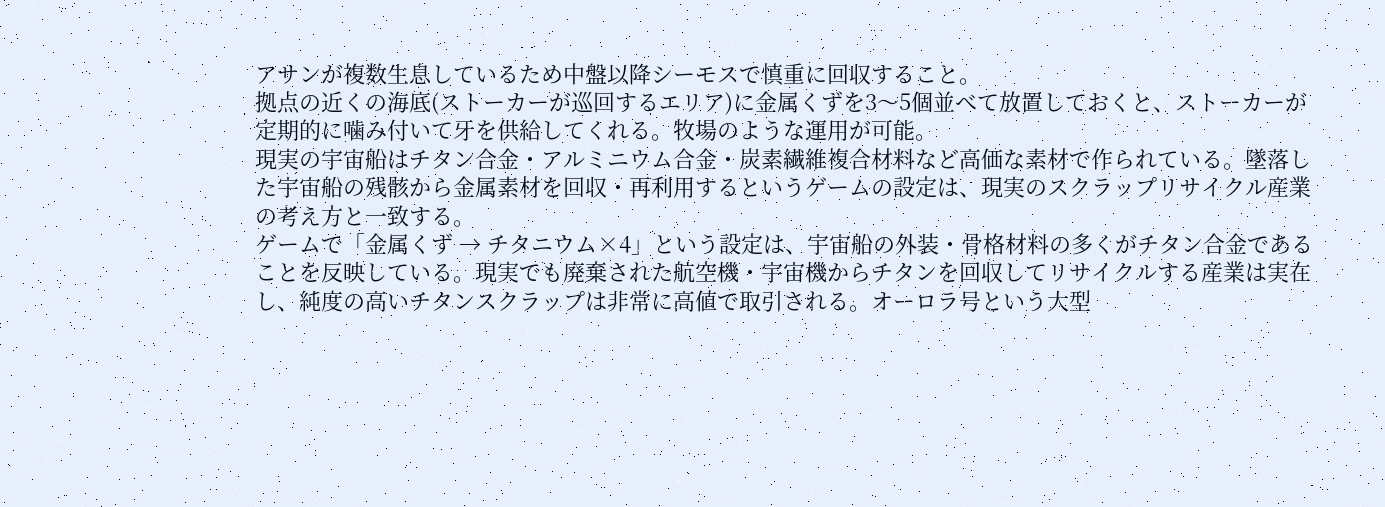アサンが複数生息しているため中盤以降シーモスで慎重に回収すること。
拠点の近くの海底(ストーカーが巡回するエリア)に金属くずを3〜5個並べて放置しておくと、ストーカーが定期的に噛み付いて牙を供給してくれる。牧場のような運用が可能。
現実の宇宙船はチタン合金・アルミニウム合金・炭素繊維複合材料など高価な素材で作られている。墜落した宇宙船の残骸から金属素材を回収・再利用するというゲームの設定は、現実のスクラップリサイクル産業の考え方と一致する。
ゲームで「金属くず → チタニウム×4」という設定は、宇宙船の外装・骨格材料の多くがチタン合金であることを反映している。現実でも廃棄された航空機・宇宙機からチタンを回収してリサイクルする産業は実在し、純度の高いチタンスクラップは非常に高値で取引される。オーロラ号という大型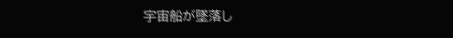宇宙船が墜落し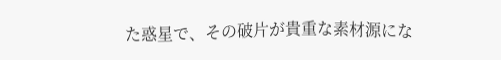た惑星で、その破片が貴重な素材源にな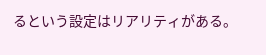るという設定はリアリティがある。